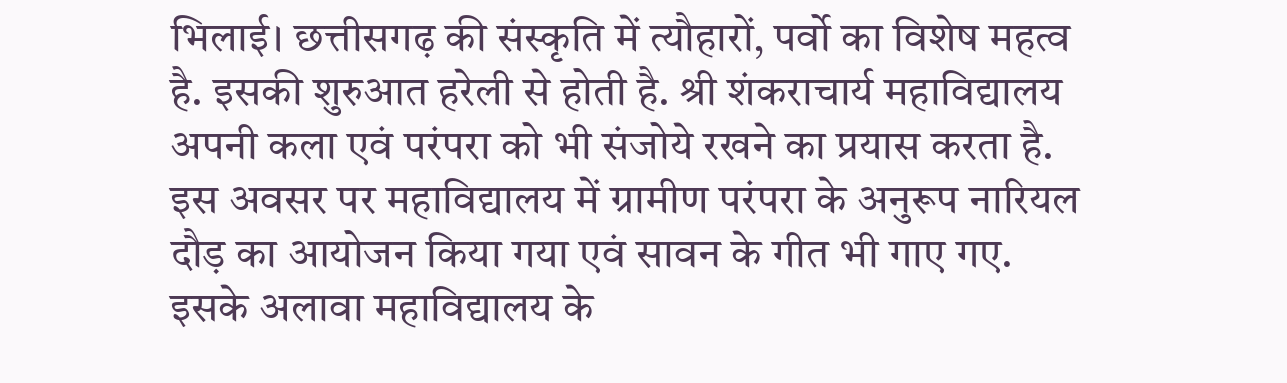भिलाई। छत्तीसगढ़ की संस्कृति में त्यौहारों, पर्वो का विशेष महत्व है. इसकी शुरुआत हरेली से होती है. श्री शंकराचार्य महाविद्यालय अपनी कला एवं परंपरा को भी संजोये रखने का प्रयास करता है. इस अवसर पर महाविद्यालय में ग्रामीण परंपरा के अनुरूप नारियल दौड़ का आयोजन किया गया एवं सावन के गीत भी गाए गए. इसके अलावा महाविद्यालय के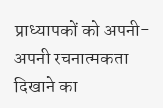प्राध्यापकों को अपनी-अपनी रचनात्मकता दिखाने का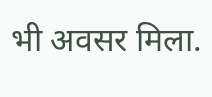भी अवसर मिला.